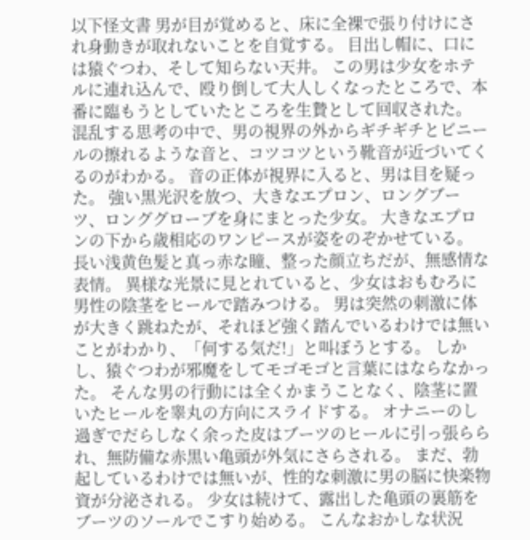以下怪文書 男が目が覚めると、床に全裸で張り付けにされ身動きが取れないことを自覚する。 目出し帽に、口には猿ぐつわ、そして知らない天井。 この男は少女をホテルに連れ込んで、殴り倒して大人しくなったところで、本番に臨もうとしていたところを生贄として回収された。 混乱する思考の中で、男の視界の外からギチギチとビニールの擦れるような音と、コツコツという靴音が近づいてくるのがわかる。 音の正体が視界に入ると、男は目を疑った。 強い黒光沢を放つ、大きなエプロン、ロングブーツ、ロンググローブを身にまとった少女。 大きなエプロンの下から歳相応のワンピースが姿をのぞかせている。 長い浅黄色髪と真っ赤な瞳、整った顔立ちだが、無感情な表情。 異様な光景に見とれていると、少女はおもむろに男性の陰茎をヒールで踏みつける。 男は突然の刺激に体が大きく跳ねたが、それほど強く踏んでいるわけでは無いことがわかり、「何する気だ!」と叫ぼうとする。 しかし、猿ぐつわが邪魔をしてモゴモゴと言葉にはならなかった。 そんな男の行動には全くかまうことなく、陰茎に置いたヒールを睾丸の方向にスライドする。 オナニーのし過ぎでだらしなく余った皮はブーツのヒールに引っ張らられ、無防備な赤黒い亀頭が外気にさらされる。 まだ、勃起しているわけでは無いが、性的な刺激に男の脳に快楽物資が分泌される。 少女は続けて、露出した亀頭の裏筋をブーツのソールでこすり始める。 こんなおかしな状況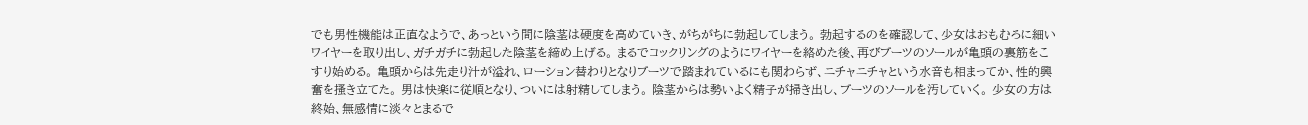でも男性機能は正直なようで、あっという間に陰茎は硬度を高めていき、がちがちに勃起してしまう。 勃起するのを確認して、少女はおもむろに細いワイヤーを取り出し、ガチガチに勃起した陰茎を締め上げる。 まるでコックリングのようにワイヤーを絡めた後、再びブーツのソールが亀頭の裏筋をこすり始める。 亀頭からは先走り汁が溢れ、ローション替わりとなりブーツで踏まれているにも関わらず、ニチャニチャという水音も相まってか、性的興奮を搔き立てた。 男は快楽に従順となり、ついには射精してしまう。 陰茎からは勢いよく精子が掃き出し、ブーツのソールを汚していく。 少女の方は終始、無感情に淡々とまるで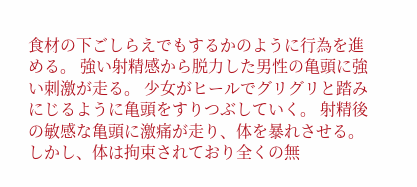食材の下ごしらえでもするかのように行為を進める。 強い射精感から脱力した男性の亀頭に強い刺激が走る。 少女がヒールでグリグリと踏みにじるように亀頭をすりつぶしていく。 射精後の敏感な亀頭に激痛が走り、体を暴れさせる。 しかし、体は拘束されており全くの無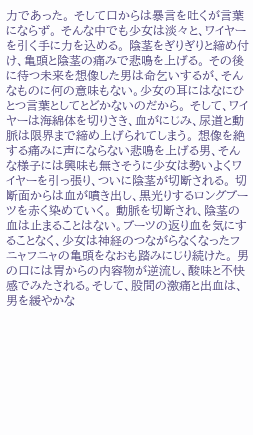力であった。 そして口からは暴言を吐くが言葉にならず。 そんな中でも少女は淡々と、ワイヤーを引く手に力を込める。 陰茎をぎりぎりと締め付け、亀頭と陰茎の痛みで悲鳴を上げる。 その後に待つ未来を想像した男は命乞いするが、そんなものに何の意味もない。少女の耳にはなにひとつ言葉としてとどかないのだから。 そして、ワイヤーは海綿体を切りさき、血がにじみ、尿道と動脈は限界まで締め上げられてしまう。 想像を絶する痛みに声にならない悲鳴を上げる男、そんな様子には興味も無さそうに少女は勢いよくワイヤーを引っ張り、ついに陰茎が切断される。 切断面からは血が噴き出し、黒光りするロングブーツを赤く染めていく。 動脈を切断され、陰茎の血は止まることはない。ブーツの返り血を気にすることなく、少女は神経のつながらなくなったフニャフニャの亀頭をなおも踏みにじり続けた。 男の口には胃からの内容物が逆流し、酸味と不快感でみたされる。そして、股間の激痛と出血は、男を緩やかな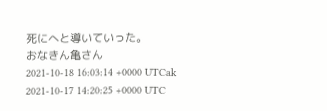死にへと導いていった。
おなきん亀さん
2021-10-18 16:03:14 +0000 UTCak
2021-10-17 14:20:25 +0000 UTC